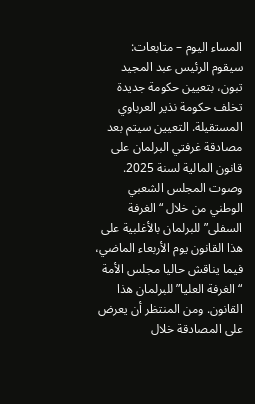المساء اليوم – متابعات:
سيقوم الرئيس عبد المجيد تبون، بتعيين حكومة جديدة تخلف حكومة نذير العرباوي المستقيلة. التعيين سيتم بعد مصادقة غرفتي البرلمان على قانون المالية لسنة 2025.
وصوت المجلس الشعبي الوطني من خلال “الغرفة السفلى” للبرلمان بالأغلبية على هذا القانون يوم الأربعاء الماضي، فيما يناقش حاليا مجلس الأمة “الغرفة العليا” للبرلمان هذا القانون. ومن المنتظر أن يعرض على المصادقة خلال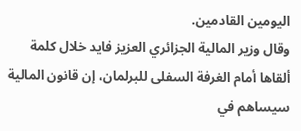اليومين القادمين.
وقال وزير المالية الجزائري العزيز فايد خلال كلمة ألقاها أمام الغرفة السفلى للبرلمان، إن قانون المالية سيساهم في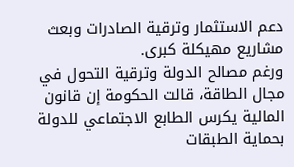دعم الاستثمار وترقية الصادرات وبعث مشاريع مهيكلة كبرى.
ورغم مصالح الدولة وترقية التحول في مجال الطاقة، قالت الحكومة إن قانون المالية يكرس الطابع الاجتماعي للدولة بحماية الطبقات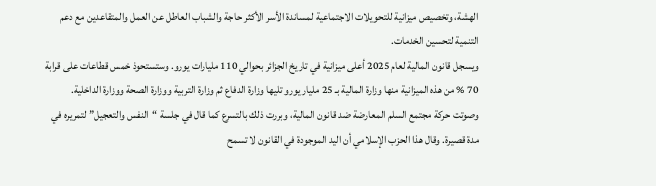الهشة، وتخصيص ميزانية للتحويلات الاجتماعية لمساندة الأسر الأكثر حاجة والشباب العاطل عن العمل والمتقاعدين مع دعم التنمية لتحسين الخدمات.
ويسجل قانون المالية لعام 2025 أعلى ميزانية في تاريخ الجزائر بحوالي 110 مليارات يورو. وستستحوذ خمس قطاعات على قرابة 70 % من هذه الميزانية منها وزارة المالية بـ 25 مليار يورو تليها وزارة الدفاع ثم وزارة التربية ووزارة الصحة ووزارة الداخلية.
وصوتت حركة مجتمع السلم المعارضة ضد قانون المالية، وبررت ذلك بالتسرع كما قال في جلسة “النفس والتعجيل” لتمريره في مدة قصيرة. وقال هذا الحزب الإسلامي أن اليد الموجودة في القانون لا تسمح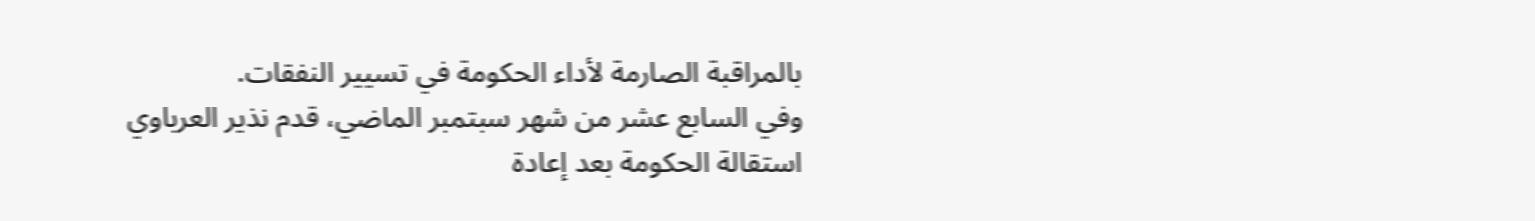بالمراقبة الصارمة لأداء الحكومة في تسيير النفقات.
وفي السابع عشر من شهر سبتمبر الماضي، قدم نذير العرباوي استقالة الحكومة بعد إعادة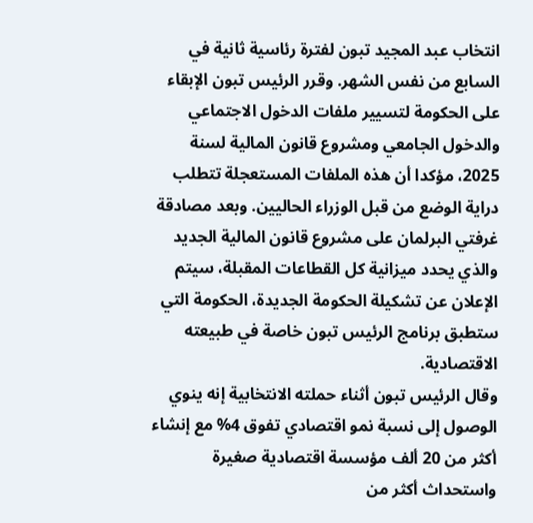انتخاب عبد المجيد تبون لفترة رئاسية ثانية في السابع من نفس الشهر. وقرر الرئيس تبون الإبقاء على الحكومة لتسيير ملفات الدخول الاجتماعي والدخول الجامعي ومشروع قانون المالية لسنة 2025، مؤكدا أن هذه الملفات المستعجلة تتطلب دراية الوضع من قبل الوزراء الحاليين. وبعد مصادقة غرفتي البرلمان على مشروع قانون المالية الجديد والذي يحدد ميزانية كل القطاعات المقبلة، سيتم الإعلان عن تشكيلة الحكومة الجديدة، الحكومة التي ستطبق برنامج الرئيس تبون خاصة في طبيعته الاقتصادية.
وقال الرئيس تبون أثناء حملته الانتخابية إنه ينوي الوصول إلى نسبة نمو اقتصادي تفوق 4% مع إنشاء أكثر من 20 ألف مؤسسة اقتصادية صغيرة واستحداث أكثر من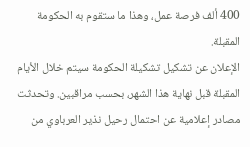400 ألف فرصة عمل، وهذا ما ستقوم به الحكومة المقبلة.
الإعلان عن تشكيل تشكيلة الحكومة سيتم خلال الأيام المقبلة قبل نهاية هذا الشهر، بحسب مراقبين. وتحدثت مصادر إعلامية عن احتمال رحيل نذير العرباوي من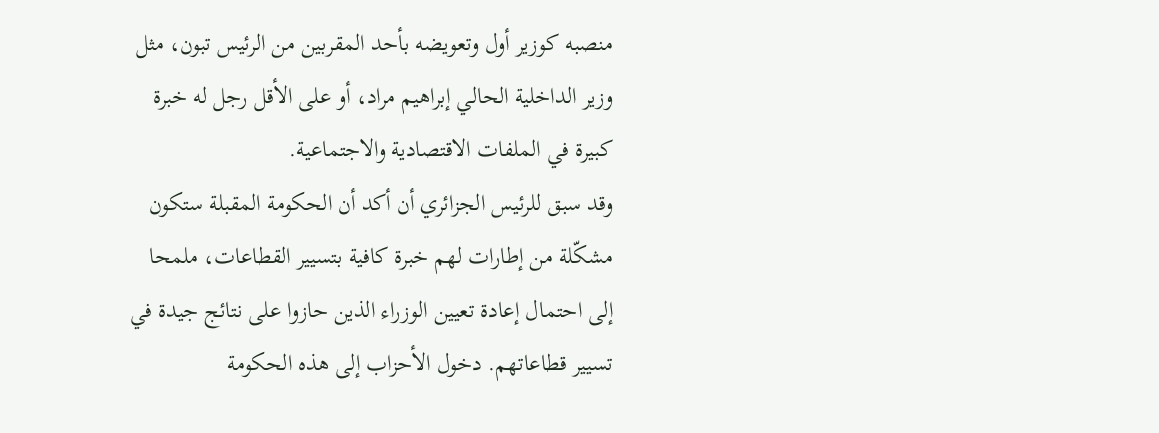منصبه كوزير أول وتعويضه بأحد المقربين من الرئيس تبون، مثل وزير الداخلية الحالي إبراهيم مراد، أو على الأقل رجل له خبرة كبيرة في الملفات الاقتصادية والاجتماعية.
وقد سبق للرئيس الجزائري أن أكد أن الحكومة المقبلة ستكون مشكّلة من إطارات لهم خبرة كافية بتسيير القطاعات، ملمحا إلى احتمال إعادة تعيين الوزراء الذين حازوا على نتائج جيدة في تسيير قطاعاتهم. دخول الأحزاب إلى هذه الحكومة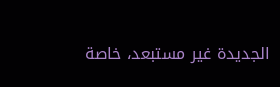الجديدة غير مستبعد، خاصة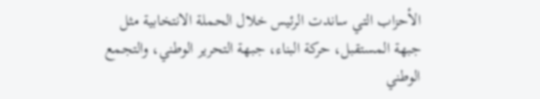الأحزاب التي ساندت الرئيس خلال الحملة الانتخابية مثل جبهة المستقبل، حركة البناء، جبهة التحرير الوطني، والتجمع الوطني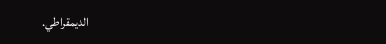الديمقراطي.